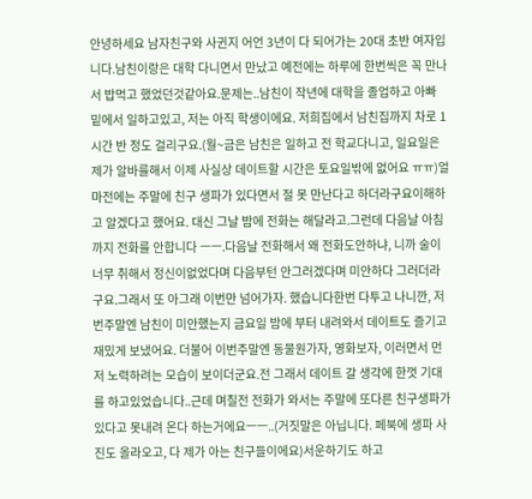안녕하세요 남자친구와 사귄지 어언 3년이 다 되어가는 20대 초반 여자입니다.남친이랑은 대학 다니면서 만났고 예전에는 하루에 한번씩은 꼭 만나서 밥먹고 했었던것같아요.문제는..남친이 작년에 대학을 졸업하고 아빠 밑에서 일하고있고, 저는 아직 학생이에요. 저희집에서 남친집까지 차로 1시간 반 정도 걸리구요.(월~금은 남친은 일하고 전 학교다니고, 일요일은 제가 알바를해서 이제 사실상 데이트할 시간은 토요일밖에 없어요 ㅠㅠ)얼마전에는 주말에 친구 생파가 있다면서 절 못 만난다고 하더라구요이해하고 알겠다고 했어요. 대신 그날 밤에 전화는 해달라고.그런데 다음날 아침까지 전화를 안합니다 ㅡㅡ.다음날 전화해서 왜 전화도안하냐, 니까 술이 너무 취해서 정신이없었다며 다음부턴 안그러겠다며 미안하다 그러더라구요.그래서 또 아그래 이번만 넘어가자. 했습니다한번 다투고 나니깐, 저번주말엔 남친이 미안했는지 금요일 밤에 부터 내려와서 데이트도 즐기고 재밌게 보냈어요. 더불어 이번주말엔 동물원가자, 영화보자, 이러면서 먼저 노력하려는 모습이 보이더군요.전 그래서 데이트 갈 생각에 한껏 기대를 하고있었습니다..근데 며칠전 전화가 와서는 주말에 또다른 친구생파가 있다고 못내려 온다 하는거에요ㅡㅡ..(거짓말은 아닙니다. 페북에 생파 사진도 올라오고, 다 제가 아는 친구들이에요)서운하기도 하고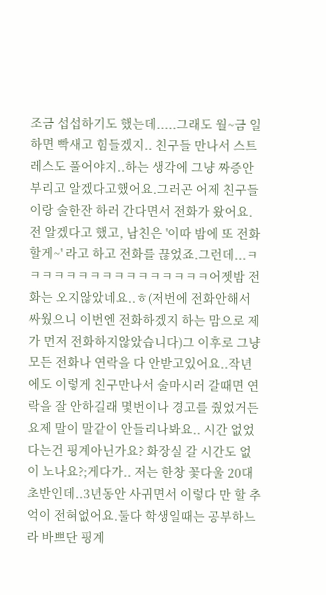조금 섭섭하기도 했는데.....그래도 월~금 일하면 빡새고 힘들겠지.. 친구들 만나서 스트레스도 풀어야지..하는 생각에 그냥 짜증안부리고 알겠다고했어요.그러곤 어제 친구들이랑 술한잔 하러 간다면서 전화가 왔어요.전 알겠다고 했고, 남친은 '이따 밤에 또 전화할게~' 라고 하고 전화를 끊었죠.그런데...ㅋㅋㅋㅋㅋㅋㅋㅋㅋㅋㅋㅋㅋㅋㅋㅋ어젯밤 전화는 오지않았네요..ㅎ(저번에 전화안해서 싸웠으니 이번엔 전화하겠지 하는 맘으로 제가 먼저 전화하지않았습니다)그 이후로 그냥 모든 전화나 연락을 다 안받고있어요..작년에도 이렇게 친구만나서 술마시러 갈때면 연락을 잘 안하길래 몇번이나 경고를 줬었거든요제 말이 말같이 안들리나봐요.. 시간 없었다는건 핑계아닌가요? 화장실 갈 시간도 없이 노나요?;게다가.. 저는 한창 꽃다울 20대 초반인데..3년동안 사귀면서 이렇다 만 할 추억이 전혀없어요.둘다 학생일때는 공부하느라 바쁘단 핑계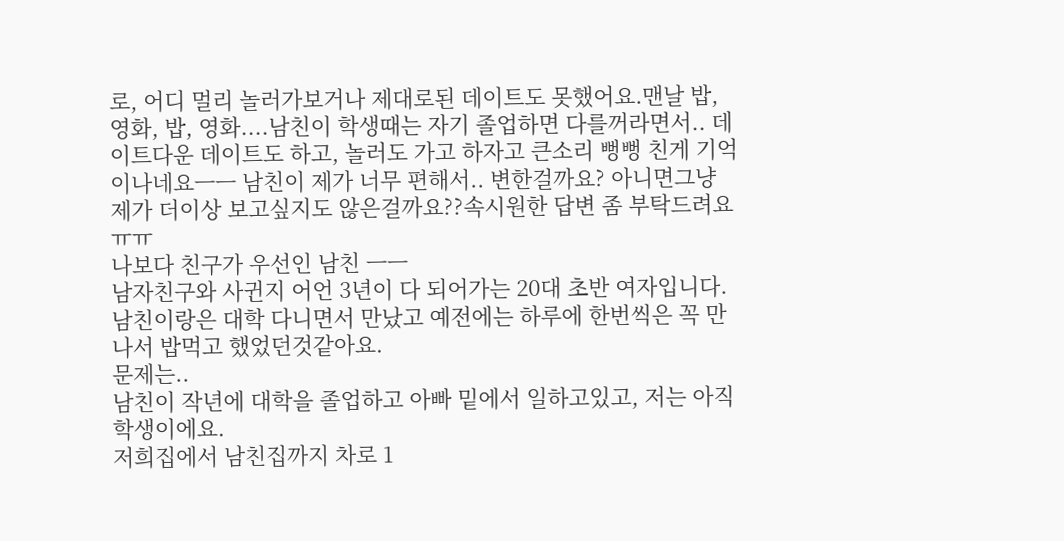로, 어디 멀리 놀러가보거나 제대로된 데이트도 못했어요.맨날 밥, 영화, 밥, 영화....남친이 학생때는 자기 졸업하면 다를꺼라면서.. 데이트다운 데이트도 하고, 놀러도 가고 하자고 큰소리 뻥뻥 친게 기억이나네요ㅡㅡ 남친이 제가 너무 편해서.. 변한걸까요? 아니면그냥 제가 더이상 보고싶지도 않은걸까요??속시원한 답변 좀 부탁드려요 ㅠㅠ
나보다 친구가 우선인 남친 ㅡㅡ
남자친구와 사귄지 어언 3년이 다 되어가는 20대 초반 여자입니다.
남친이랑은 대학 다니면서 만났고 예전에는 하루에 한번씩은 꼭 만나서 밥먹고 했었던것같아요.
문제는..
남친이 작년에 대학을 졸업하고 아빠 밑에서 일하고있고, 저는 아직 학생이에요.
저희집에서 남친집까지 차로 1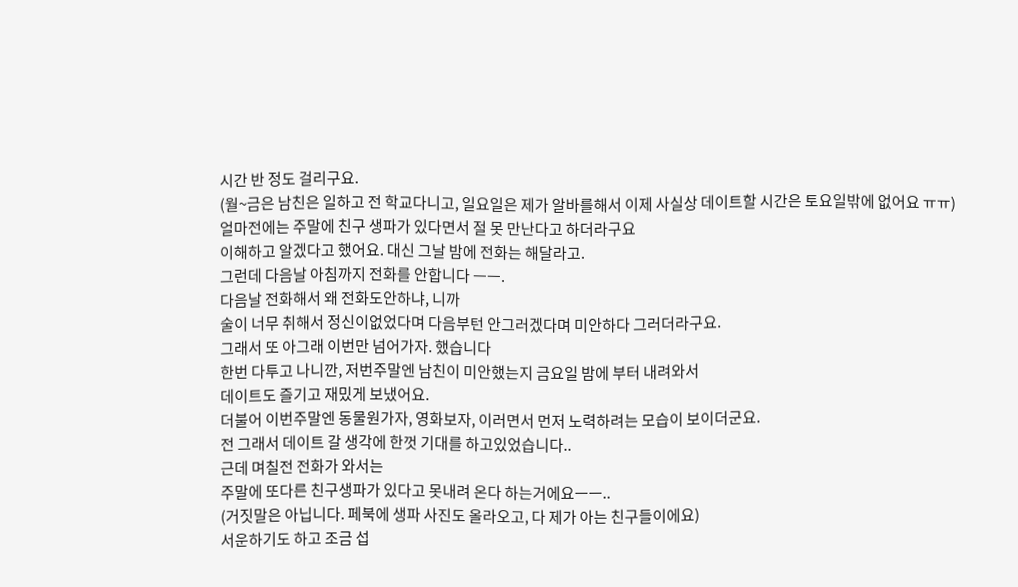시간 반 정도 걸리구요.
(월~금은 남친은 일하고 전 학교다니고, 일요일은 제가 알바를해서 이제 사실상 데이트할 시간은 토요일밖에 없어요 ㅠㅠ)
얼마전에는 주말에 친구 생파가 있다면서 절 못 만난다고 하더라구요
이해하고 알겠다고 했어요. 대신 그날 밤에 전화는 해달라고.
그런데 다음날 아침까지 전화를 안합니다 ㅡㅡ.
다음날 전화해서 왜 전화도안하냐, 니까
술이 너무 취해서 정신이없었다며 다음부턴 안그러겠다며 미안하다 그러더라구요.
그래서 또 아그래 이번만 넘어가자. 했습니다
한번 다투고 나니깐, 저번주말엔 남친이 미안했는지 금요일 밤에 부터 내려와서
데이트도 즐기고 재밌게 보냈어요.
더불어 이번주말엔 동물원가자, 영화보자, 이러면서 먼저 노력하려는 모습이 보이더군요.
전 그래서 데이트 갈 생각에 한껏 기대를 하고있었습니다..
근데 며칠전 전화가 와서는
주말에 또다른 친구생파가 있다고 못내려 온다 하는거에요ㅡㅡ..
(거짓말은 아닙니다. 페북에 생파 사진도 올라오고, 다 제가 아는 친구들이에요)
서운하기도 하고 조금 섭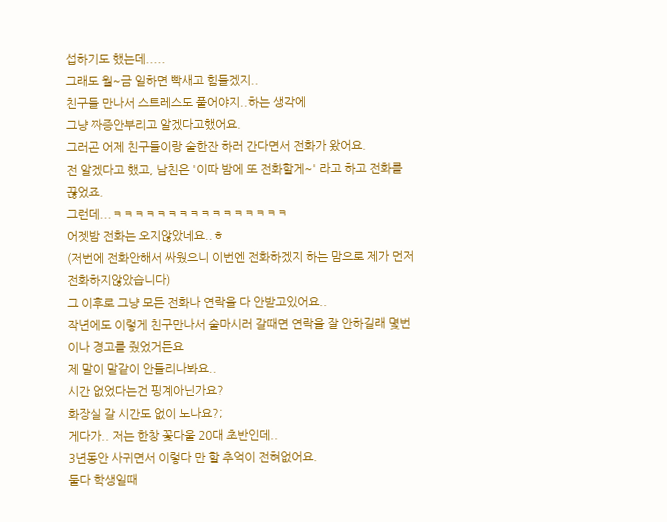섭하기도 했는데.....
그래도 월~금 일하면 빡새고 힘들겠지..
친구들 만나서 스트레스도 풀어야지..하는 생각에
그냥 짜증안부리고 알겠다고했어요.
그러곤 어제 친구들이랑 술한잔 하러 간다면서 전화가 왔어요.
전 알겠다고 했고, 남친은 '이따 밤에 또 전화할게~' 라고 하고 전화를 끊었죠.
그런데...ㅋㅋㅋㅋㅋㅋㅋㅋㅋㅋㅋㅋㅋㅋㅋㅋ
어젯밤 전화는 오지않았네요..ㅎ
(저번에 전화안해서 싸웠으니 이번엔 전화하겠지 하는 맘으로 제가 먼저 전화하지않았습니다)
그 이후로 그냥 모든 전화나 연락을 다 안받고있어요..
작년에도 이렇게 친구만나서 술마시러 갈때면 연락을 잘 안하길래 몇번이나 경고를 줬었거든요
제 말이 말같이 안들리나봐요..
시간 없었다는건 핑계아닌가요?
화장실 갈 시간도 없이 노나요?;
게다가.. 저는 한창 꽃다울 20대 초반인데..
3년동안 사귀면서 이렇다 만 할 추억이 전혀없어요.
둘다 학생일때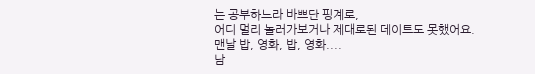는 공부하느라 바쁘단 핑계로,
어디 멀리 놀러가보거나 제대로된 데이트도 못했어요.
맨날 밥, 영화, 밥, 영화....
남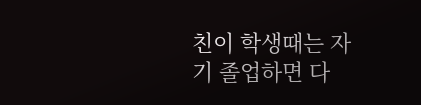친이 학생때는 자기 졸업하면 다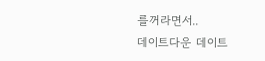를꺼라면서..
데이트다운 데이트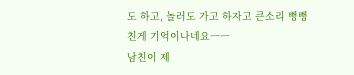도 하고, 놀러도 가고 하자고 큰소리 뻥뻥 친게 기억이나네요ㅡㅡ
남친이 제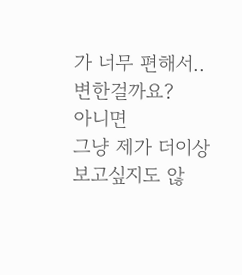가 너무 편해서.. 변한걸까요?
아니면
그냥 제가 더이상 보고싶지도 않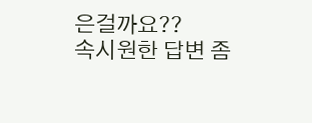은걸까요??
속시원한 답변 좀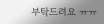부탁드려요 ㅠㅠ